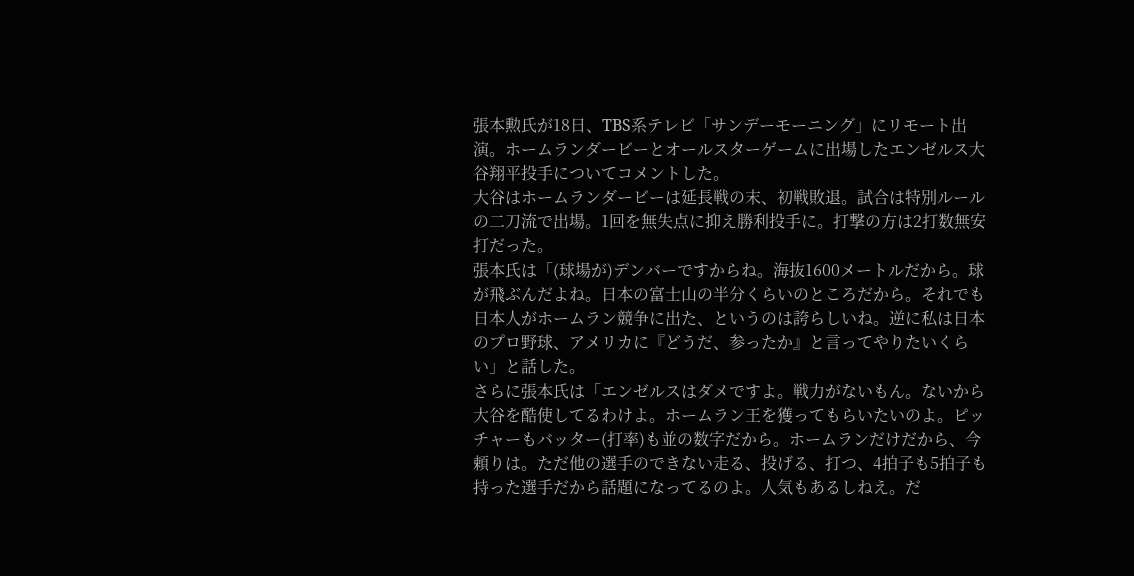張本勲氏が18日、TBS系テレビ「サンデーモーニング」にリモート出演。ホームランダービーとオールスターゲームに出場したエンゼルス大谷翔平投手についてコメントした。
大谷はホームランダービーは延長戦の末、初戦敗退。試合は特別ルールの二刀流で出場。1回を無失点に抑え勝利投手に。打撃の方は2打数無安打だった。
張本氏は「(球場が)デンバーですからね。海抜1600メートルだから。球が飛ぶんだよね。日本の富士山の半分くらいのところだから。それでも日本人がホームラン競争に出た、というのは誇らしいね。逆に私は日本のプロ野球、アメリカに『どうだ、参ったか』と言ってやりたいくらい」と話した。
さらに張本氏は「エンゼルスはダメですよ。戦力がないもん。ないから大谷を酷使してるわけよ。ホームラン王を獲ってもらいたいのよ。ピッチャーもバッター(打率)も並の数字だから。ホームランだけだから、今頼りは。ただ他の選手のできない走る、投げる、打つ、4拍子も5拍子も持った選手だから話題になってるのよ。人気もあるしねえ。だ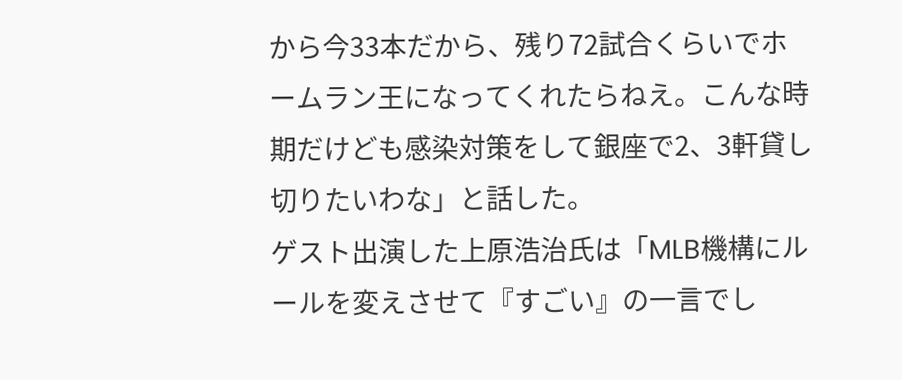から今33本だから、残り72試合くらいでホームラン王になってくれたらねえ。こんな時期だけども感染対策をして銀座で2、3軒貸し切りたいわな」と話した。
ゲスト出演した上原浩治氏は「MLB機構にルールを変えさせて『すごい』の一言でし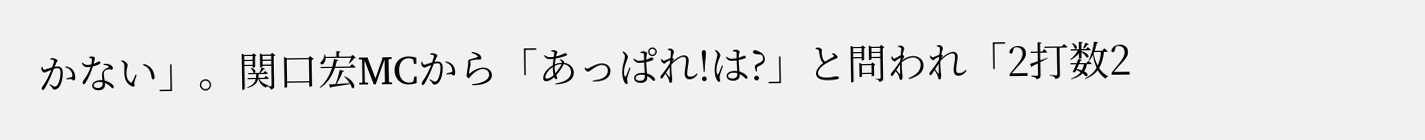かない」。関口宏MCから「あっぱれ!は?」と問われ「2打数2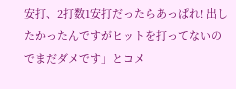安打、2打数1安打だったらあっぱれ! 出したかったんですがヒットを打ってないのでまだダメです」とコメ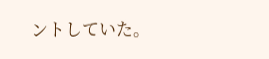ントしていた。